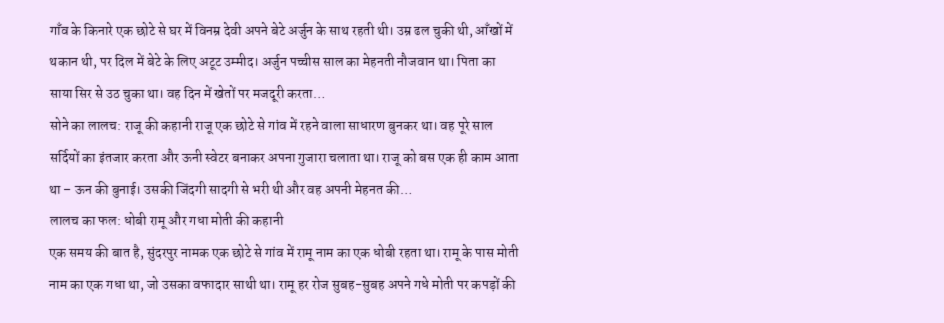गाँव के किनारे एक छोटे से घर में विनम्र देवी अपने बेटे अर्जुन के साथ रहती थी। उम्र ढल चुकी थी, आँखों में थकान थी, पर दिल में बेटे के लिए अटूट उम्मीद। अर्जुन पच्चीस साल का मेहनती नौजवान था। पिता का साया सिर से उठ चुका था। वह दिन में खेतों पर मजदूरी करता…
सोने का लालच: राजू की कहानी राजू एक छोटे से गांव में रहने वाला साधारण बुनकर था। वह पूरे साल सर्दियों का इंतजार करता और ऊनी स्वेटर बनाकर अपना गुजारा चलाता था। राजू को बस एक ही काम आता था – ऊन की बुनाई। उसकी जिंदगी सादगी से भरी थी और वह अपनी मेहनत की…
लालच का फल: धोबी रामू और गधा मोती की कहानी
एक समय की बात है, सुंदरपुर नामक एक छोटे से गांव में रामू नाम का एक धोबी रहता था। रामू के पास मोती नाम का एक गधा था, जो उसका वफादार साथी था। रामू हर रोज सुबह-सुबह अपने गधे मोती पर कपड़ों की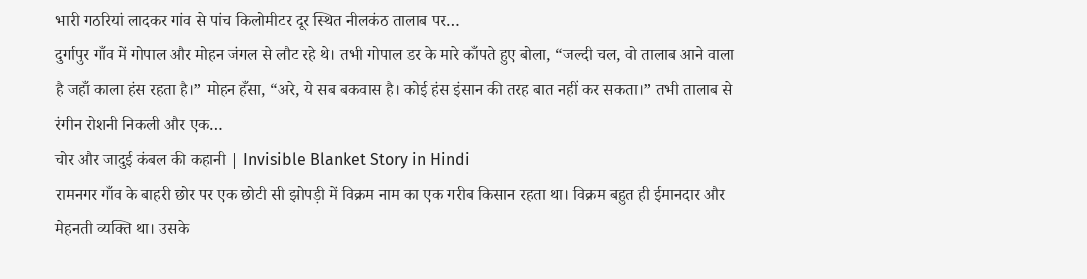भारी गठरियां लादकर गांव से पांच किलोमीटर दूर स्थित नीलकंठ तालाब पर…
दुर्गापुर गाँव में गोपाल और मोहन जंगल से लौट रहे थे। तभी गोपाल डर के मारे काँपते हुए बोला, “जल्दी चल, वो तालाब आने वाला है जहाँ काला हंस रहता है।” मोहन हँसा, “अरे, ये सब बकवास है। कोई हंस इंसान की तरह बात नहीं कर सकता।” तभी तालाब से रंगीन रोशनी निकली और एक…
चोर और जादुई कंबल की कहानी | Invisible Blanket Story in Hindi
रामनगर गाँव के बाहरी छोर पर एक छोटी सी झोपड़ी में विक्रम नाम का एक गरीब किसान रहता था। विक्रम बहुत ही ईमानदार और मेहनती व्यक्ति था। उसके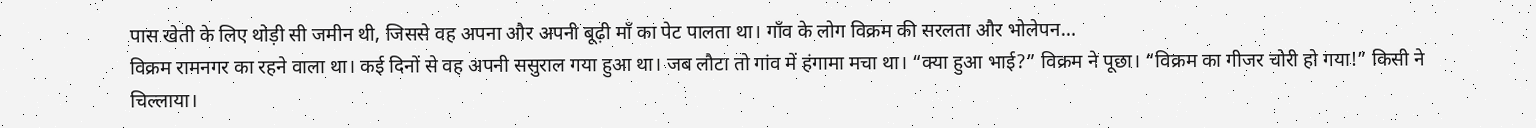पास खेती के लिए थोड़ी सी जमीन थी, जिससे वह अपना और अपनी बूढ़ी माँ का पेट पालता था। गाँव के लोग विक्रम की सरलता और भोलेपन…
विक्रम रामनगर का रहने वाला था। कई दिनों से वह अपनी ससुराल गया हुआ था। जब लौटा तो गांव में हंगामा मचा था। “क्या हुआ भाई?” विक्रम ने पूछा। “विक्रम का गीजर चोरी हो गया!” किसी ने चिल्लाया।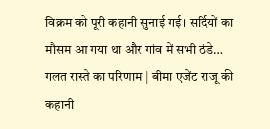विक्रम को पूरी कहानी सुनाई गई। सर्दियों का मौसम आ गया था और गांव में सभी ठंडे…
गलत रास्ते का परिणाम | बीमा एजेंट राजू की कहानी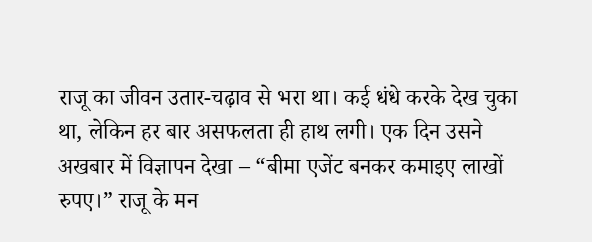राजू का जीवन उतार-चढ़ाव से भरा था। कई धंधे करके देख चुका था, लेकिन हर बार असफलता ही हाथ लगी। एक दिन उसने अखबार में विज्ञापन देखा – “बीमा एजेंट बनकर कमाइए लाखों रुपए।” राजू के मन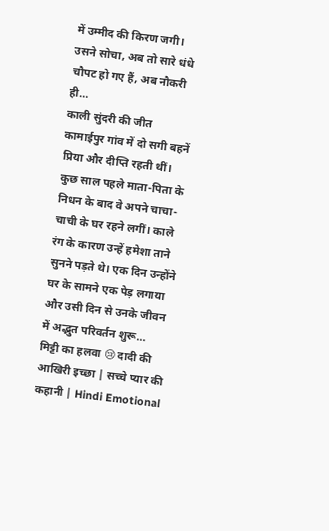में उम्मीद की किरण जगी। उसने सोचा, अब तो सारे धंधे चौपट हो गए हैं, अब नौकरी ही…
काली सुंदरी की जीत
कामाईपुर गांव में दो सगी बहनें प्रिया और दीप्ति रहती थीं। कुछ साल पहले माता-पिता के निधन के बाद वे अपने चाचा-चाची के घर रहने लगीं। काले रंग के कारण उन्हें हमेशा ताने सुनने पड़ते थे। एक दिन उन्होंने घर के सामने एक पेड़ लगाया और उसी दिन से उनके जीवन में अद्भुत परिवर्तन शुरू…
मिट्टी का हलवा 😢 दादी की आखिरी इच्छा | सच्चे प्यार की कहानी | Hindi Emotional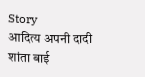Story
आदित्य अपनी दादी शांता बाई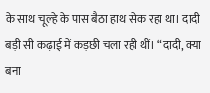के साथ चूल्हे के पास बैठा हाथ सेक रहा था। दादी बड़ी सी कढ़ाई में कड़छी चला रही थीं। “दादी, क्या बना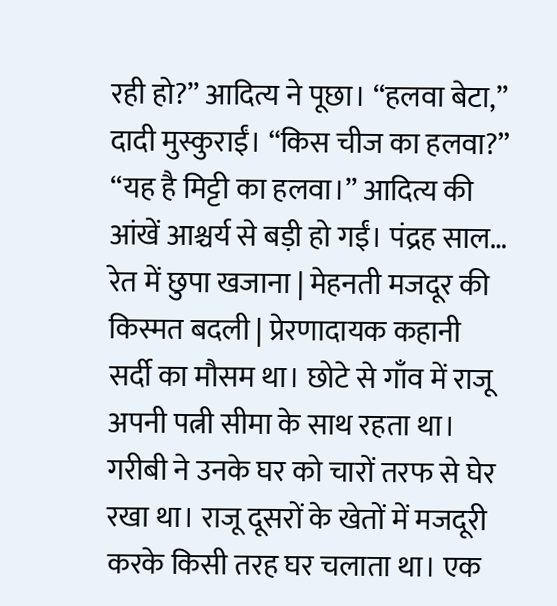रही हो?” आदित्य ने पूछा। “हलवा बेटा,” दादी मुस्कुराईं। “किस चीज का हलवा?” “यह है मिट्टी का हलवा।” आदित्य की आंखें आश्चर्य से बड़ी हो गईं। पंद्रह साल…
रेत में छुपा खजाना | मेहनती मजदूर की किस्मत बदली | प्रेरणादायक कहानी
सर्दी का मौसम था। छोटे से गाँव में राजू अपनी पत्नी सीमा के साथ रहता था। गरीबी ने उनके घर को चारों तरफ से घेर रखा था। राजू दूसरों के खेतों में मजदूरी करके किसी तरह घर चलाता था। एक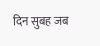दिन सुबह जब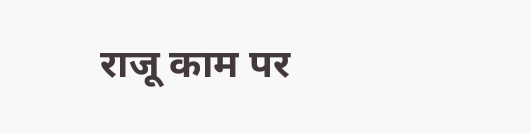राजू काम पर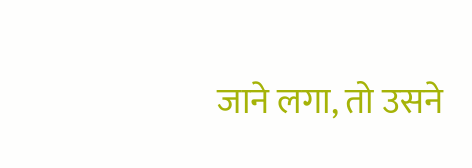जाने लगा, तो उसने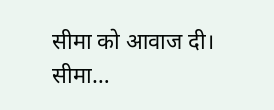सीमा को आवाज दी। सीमा…